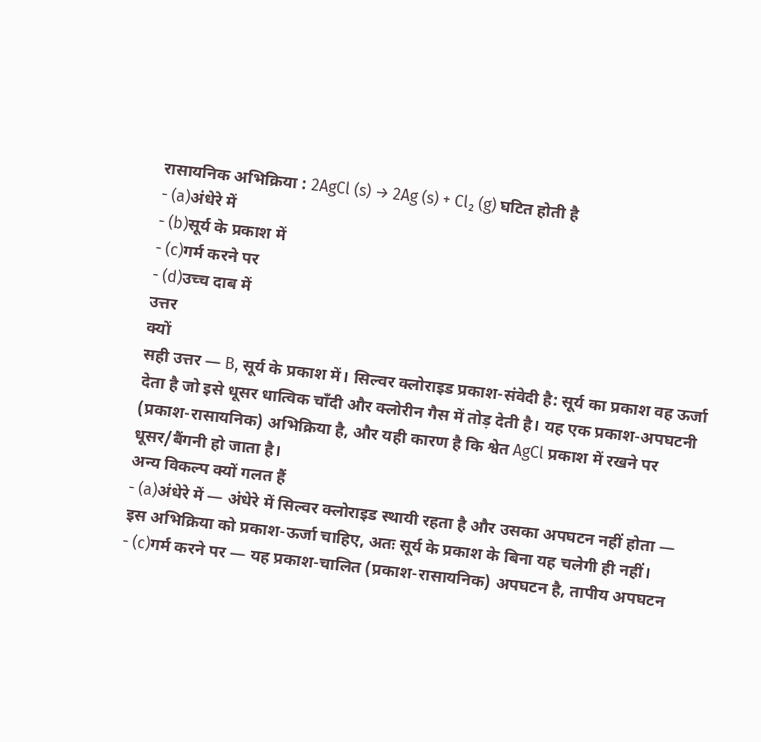रासायनिक अभिक्रिया : 2AgCl (s) → 2Ag (s) + Cl₂ (g) घटित होती है
- (a)अंधेरे में
- (b)सूर्य के प्रकाश में
- (c)गर्म करने पर
- (d)उच्च दाब में
उत्तर
क्यों
सही उत्तर — B, सूर्य के प्रकाश में। सिल्वर क्लोराइड प्रकाश-संवेदी है: सूर्य का प्रकाश वह ऊर्जा देता है जो इसे धूसर धात्विक चाँदी और क्लोरीन गैस में तोड़ देती है। यह एक प्रकाश-अपघटनी (प्रकाश-रासायनिक) अभिक्रिया है, और यही कारण है कि श्वेत AgCl प्रकाश में रखने पर धूसर/बैंगनी हो जाता है।
अन्य विकल्प क्यों गलत हैं
- (a)अंधेरे में — अंधेरे में सिल्वर क्लोराइड स्थायी रहता है और उसका अपघटन नहीं होता — इस अभिक्रिया को प्रकाश-ऊर्जा चाहिए, अतः सूर्य के प्रकाश के बिना यह चलेगी ही नहीं।
- (c)गर्म करने पर — यह प्रकाश-चालित (प्रकाश-रासायनिक) अपघटन है, तापीय अपघटन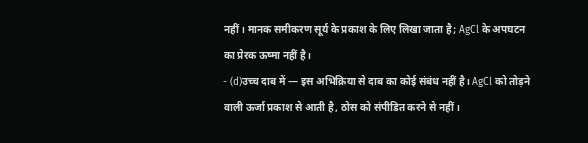नहीं। मानक समीकरण सूर्य के प्रकाश के लिए लिखा जाता है; AgCl के अपघटन का प्रेरक ऊष्मा नहीं है।
- (d)उच्च दाब में — इस अभिक्रिया से दाब का कोई संबंध नहीं है। AgCl को तोड़ने वाली ऊर्जा प्रकाश से आती है, ठोस को संपीडित करने से नहीं।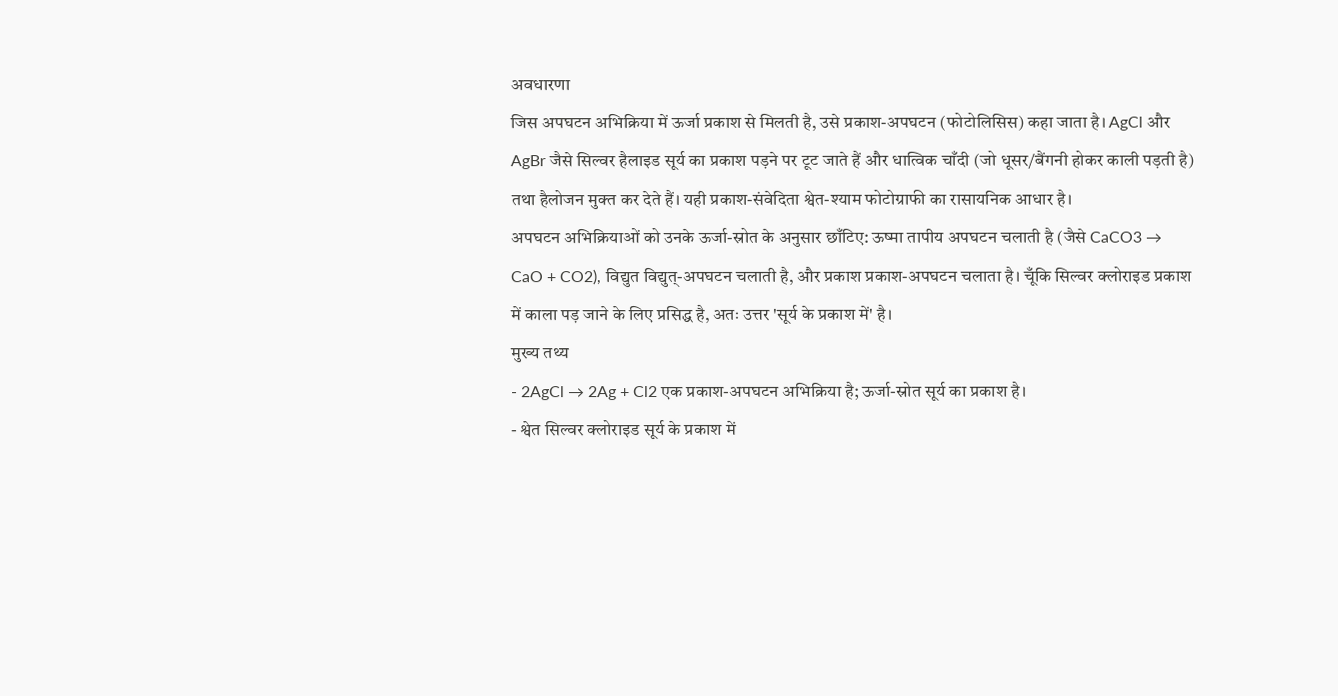अवधारणा
जिस अपघटन अभिक्रिया में ऊर्जा प्रकाश से मिलती है, उसे प्रकाश-अपघटन (फोटोलिसिस) कहा जाता है। AgCl और AgBr जैसे सिल्वर हैलाइड सूर्य का प्रकाश पड़ने पर टूट जाते हैं और धात्विक चाँदी (जो धूसर/बैंगनी होकर काली पड़ती है) तथा हैलोजन मुक्त कर देते हैं। यही प्रकाश-संवेदिता श्वेत-श्याम फोटोग्राफी का रासायनिक आधार है।
अपघटन अभिक्रियाओं को उनके ऊर्जा-स्रोत के अनुसार छाँटिए: ऊष्मा तापीय अपघटन चलाती है (जैसे CaCO3 → CaO + CO2), विद्युत विद्युत्-अपघटन चलाती है, और प्रकाश प्रकाश-अपघटन चलाता है। चूँकि सिल्वर क्लोराइड प्रकाश में काला पड़ जाने के लिए प्रसिद्ध है, अतः उत्तर 'सूर्य के प्रकाश में' है।
मुख्य तथ्य
- 2AgCl → 2Ag + Cl2 एक प्रकाश-अपघटन अभिक्रिया है; ऊर्जा-स्रोत सूर्य का प्रकाश है।
- श्वेत सिल्वर क्लोराइड सूर्य के प्रकाश में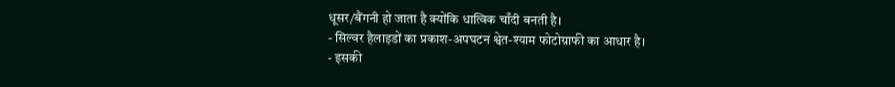धूसर/बैंगनी हो जाता है क्योंकि धात्विक चाँदी बनती है।
- सिल्वर हैलाइडों का प्रकाश-अपघटन श्वेत-श्याम फोटोग्राफी का आधार है।
- इसकी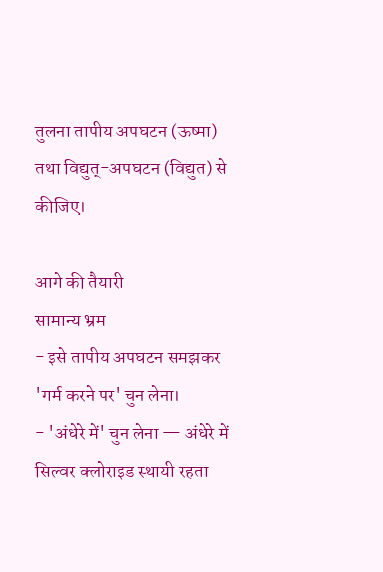तुलना तापीय अपघटन (ऊष्मा) तथा विद्युत्-अपघटन (विद्युत) से कीजिए।

आगे की तैयारी
सामान्य भ्रम
- इसे तापीय अपघटन समझकर 'गर्म करने पर' चुन लेना।
- 'अंधेरे में' चुन लेना — अंधेरे में सिल्वर क्लोराइड स्थायी रहता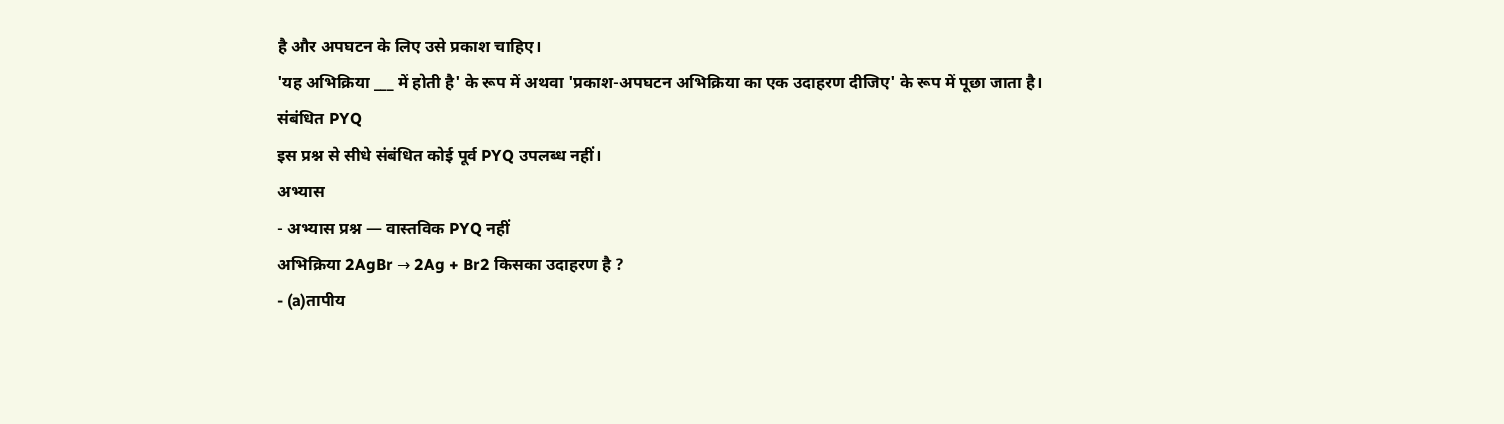है और अपघटन के लिए उसे प्रकाश चाहिए।
'यह अभिक्रिया ___ में होती है' के रूप में अथवा 'प्रकाश-अपघटन अभिक्रिया का एक उदाहरण दीजिए' के रूप में पूछा जाता है।
संबंधित PYQ
इस प्रश्न से सीधे संबंधित कोई पूर्व PYQ उपलब्ध नहीं।
अभ्यास
- अभ्यास प्रश्न — वास्तविक PYQ नहीं
अभिक्रिया 2AgBr → 2Ag + Br2 किसका उदाहरण है ?
- (a)तापीय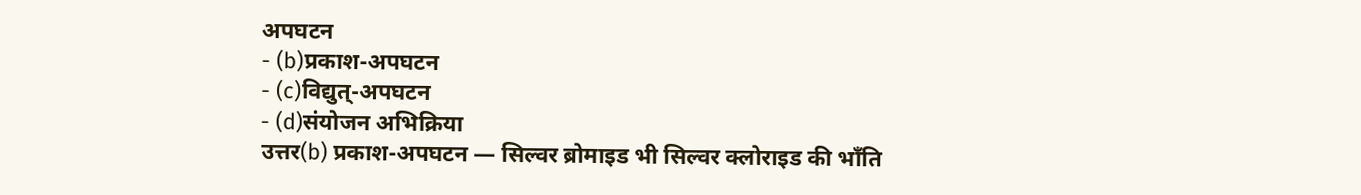अपघटन
- (b)प्रकाश-अपघटन
- (c)विद्युत्-अपघटन
- (d)संयोजन अभिक्रिया
उत्तर(b) प्रकाश-अपघटन — सिल्वर ब्रोमाइड भी सिल्वर क्लोराइड की भाँति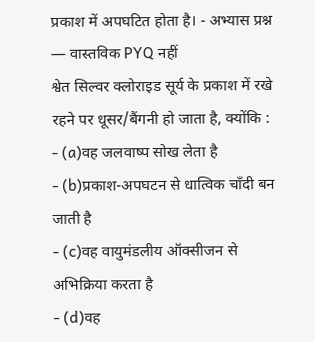प्रकाश में अपघटित होता है। - अभ्यास प्रश्न — वास्तविक PYQ नहीं
श्वेत सिल्वर क्लोराइड सूर्य के प्रकाश में रखे रहने पर धूसर/बैंगनी हो जाता है, क्योंकि :
- (a)वह जलवाष्प सोख लेता है
- (b)प्रकाश-अपघटन से धात्विक चाँदी बन जाती है
- (c)वह वायुमंडलीय ऑक्सीजन से अभिक्रिया करता है
- (d)वह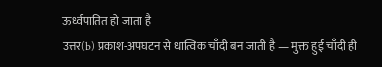ऊर्ध्वपातित हो जाता है
उत्तर(b) प्रकाश-अपघटन से धात्विक चाँदी बन जाती है — मुक्त हुई चाँदी ही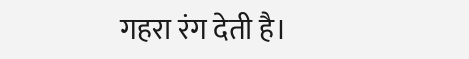गहरा रंग देती है।